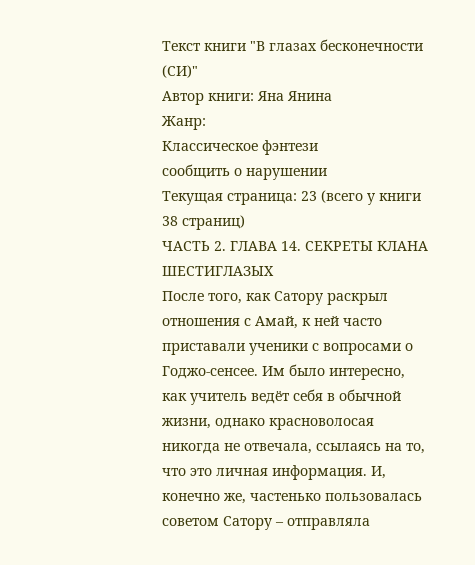Текст книги "В глазах бесконечности (СИ)"
Автор книги: Яна Янина
Жанр:
Классическое фэнтези
сообщить о нарушении
Текущая страница: 23 (всего у книги 38 страниц)
ЧАСТЬ 2. ГЛАВА 14. СЕКРЕТЫ КЛАНА ШЕСТИГЛАЗЫХ
После того, как Сатору раскрыл отношения с Амай, к ней часто приставали ученики с вопросами о Годжо-сенсее. Им было интересно, как учитель ведёт себя в обычной жизни, однако красноволосая никогда не отвечала, ссылаясь на то, что это личная информация. И, конечно же, частенько пользовалась советом Сатору – отправляла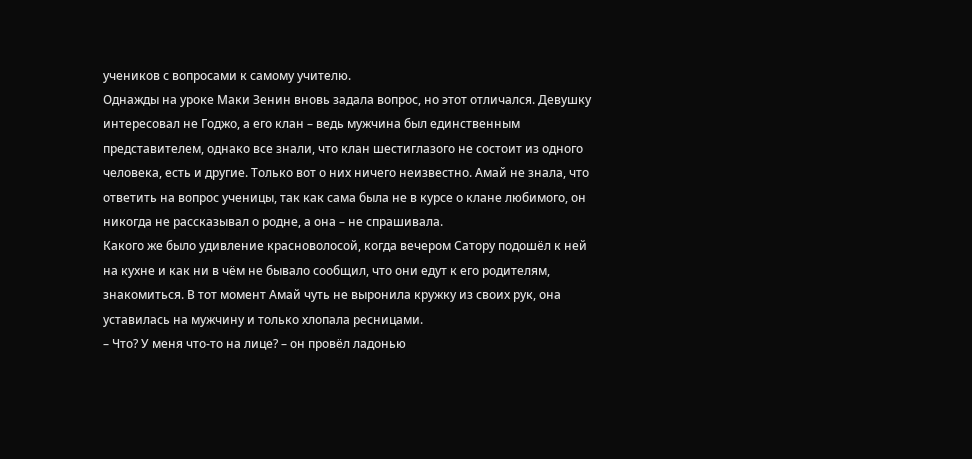учеников с вопросами к самому учителю.
Однажды на уроке Маки Зенин вновь задала вопрос, но этот отличался. Девушку интересовал не Годжо, а его клан – ведь мужчина был единственным представителем, однако все знали, что клан шестиглазого не состоит из одного человека, есть и другие. Только вот о них ничего неизвестно. Амай не знала, что ответить на вопрос ученицы, так как сама была не в курсе о клане любимого, он никогда не рассказывал о родне, а она – не спрашивала.
Какого же было удивление красноволосой, когда вечером Сатору подошёл к ней на кухне и как ни в чём не бывало сообщил, что они едут к его родителям, знакомиться. В тот момент Амай чуть не выронила кружку из своих рук, она уставилась на мужчину и только хлопала ресницами.
– Что? У меня что-то на лице? – он провёл ладонью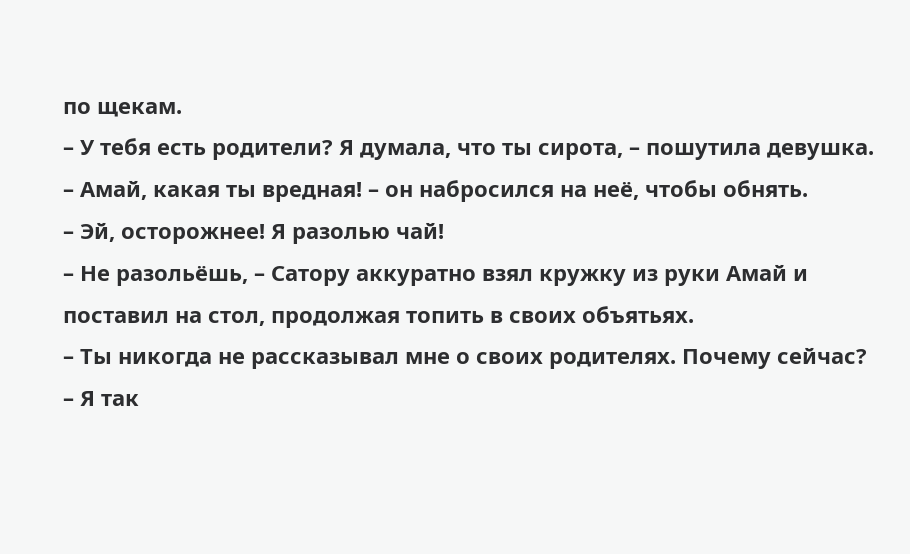по щекам.
– У тебя есть родители? Я думала, что ты сирота, – пошутила девушка.
– Амай, какая ты вредная! – он набросился на неё, чтобы обнять.
– Эй, осторожнее! Я разолью чай!
– Не разольёшь, – Сатору аккуратно взял кружку из руки Амай и поставил на стол, продолжая топить в своих объятьях.
– Ты никогда не рассказывал мне о своих родителях. Почему сейчас?
– Я так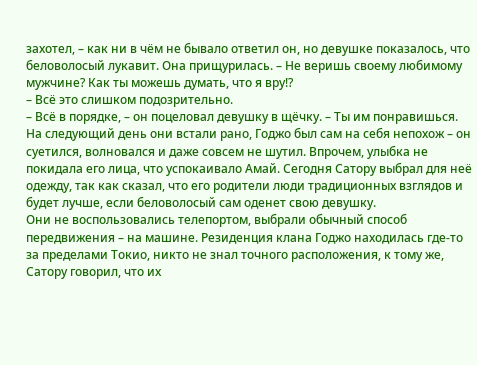захотел, – как ни в чём не бывало ответил он, но девушке показалось, что беловолосый лукавит. Она прищурилась. – Не веришь своему любимому мужчине? Как ты можешь думать, что я вру!?
– Всё это слишком подозрительно.
– Всё в порядке, – он поцеловал девушку в щёчку. – Ты им понравишься.
На следующий день они встали рано, Годжо был сам на себя непохож – он суетился, волновался и даже совсем не шутил. Впрочем, улыбка не покидала его лица, что успокаивало Амай. Сегодня Сатору выбрал для неё одежду, так как сказал, что его родители люди традиционных взглядов и будет лучше, если беловолосый сам оденет свою девушку.
Они не воспользовались телепортом, выбрали обычный способ передвижения – на машине. Резиденция клана Годжо находилась где-то за пределами Токио, никто не знал точного расположения, к тому же, Сатору говорил, что их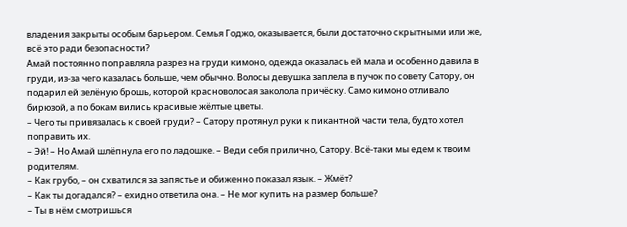владения закрыты особым барьером. Семья Годжо, оказывается, были достаточно скрытными или же, всё это ради безопасности?
Амай постоянно поправляла разрез на груди кимоно, одежда оказалась ей мала и особенно давила в груди, из-за чего казалась больше, чем обычно. Волосы девушка заплела в пучок по совету Сатору, он подарил ей зелёную брошь, которой красноволосая заколола причёску. Само кимоно отливало бирюзой, а по бокам вились красивые жёлтые цветы.
– Чего ты привязалась к своей груди? – Сатору протянул руки к пикантной части тела, будто хотел поправить их.
– Эй! – Но Амай шлёпнула его по ладошке. – Веди себя прилично, Сатору. Всё-таки мы едем к твоим родителям.
– Как грубо, – он схватился за запястье и обиженно показал язык. – Жмёт?
– Как ты догадался? – ехидно ответила она. – Не мог купить на размер больше?
– Ты в нём смотришься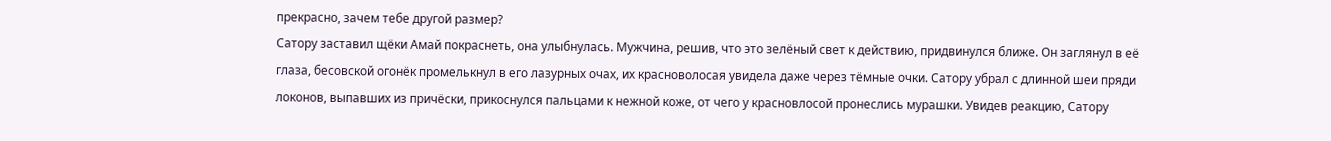прекрасно, зачем тебе другой размер?
Сатору заставил щёки Амай покраснеть, она улыбнулась. Мужчина, решив, что это зелёный свет к действию, придвинулся ближе. Он заглянул в её глаза, бесовской огонёк промелькнул в его лазурных очах, их красноволосая увидела даже через тёмные очки. Сатору убрал с длинной шеи пряди локонов, выпавших из причёски, прикоснулся пальцами к нежной коже, от чего у красновлосой пронеслись мурашки. Увидев реакцию, Сатору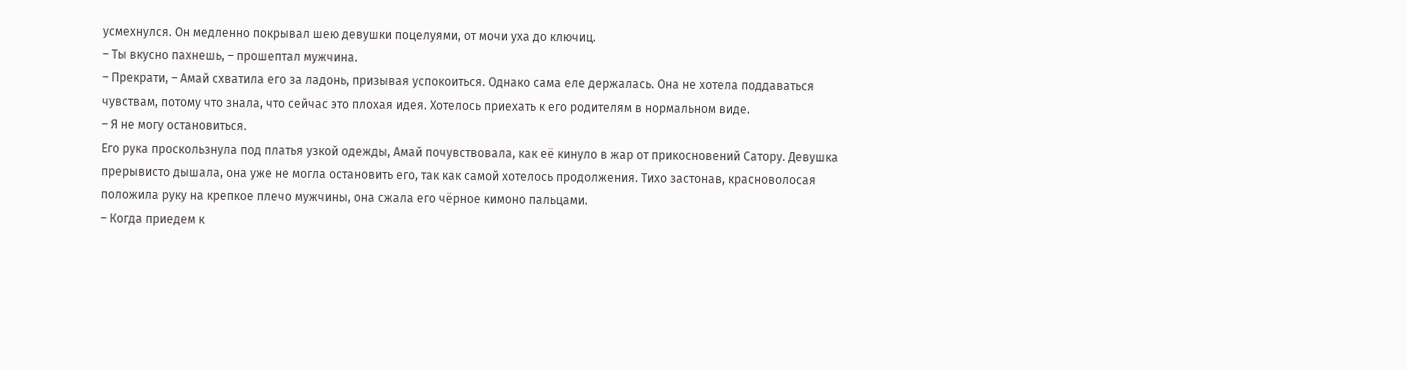усмехнулся. Он медленно покрывал шею девушки поцелуями, от мочи уха до ключиц.
– Ты вкусно пахнешь, – прошептал мужчина.
– Прекрати, – Амай схватила его за ладонь, призывая успокоиться. Однако сама еле держалась. Она не хотела поддаваться чувствам, потому что знала, что сейчас это плохая идея. Хотелось приехать к его родителям в нормальном виде.
– Я не могу остановиться.
Его рука проскользнула под платья узкой одежды, Амай почувствовала, как её кинуло в жар от прикосновений Сатору. Девушка прерывисто дышала, она уже не могла остановить его, так как самой хотелось продолжения. Тихо застонав, красноволосая положила руку на крепкое плечо мужчины, она сжала его чёрное кимоно пальцами.
– Когда приедем к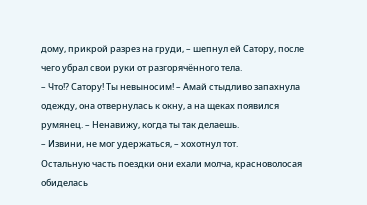дому, прикрой разрез на груди, – шепнул ей Сатору, после чего убрал свои руки от разгорячённого тела.
– Что!? Сатору! Ты невыносим! – Амай стыдливо запахнула одежду, она отвернулась к окну, а на щеках появился румянец. – Ненавижу, когда ты так делаешь.
– Извини, не мог удержаться, – хохотнул тот.
Остальную часть поездки они ехали молча, красноволосая обиделась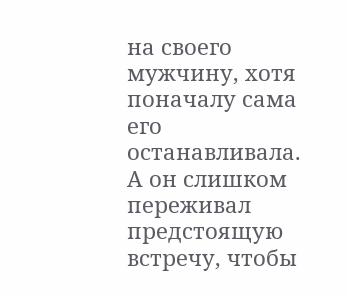на своего мужчину, хотя поначалу сама его останавливала. А он слишком переживал предстоящую встречу, чтобы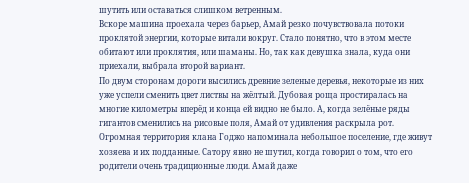шутить или оставаться слишком ветренным.
Вскоре машина проехала через барьер, Амай резко почувствовала потоки проклятой энергии, которые витали вокруг. Стало понятно, что в этом месте обитают или проклятия, или шаманы. Но, так как девушка знала, куда они приехали, выбрала второй вариант.
По двум сторонам дороги высились древние зеленые деревья, некоторые из них уже успели сменить цвет листвы на жёлтый. Дубовая роща простиралась на многие километры вперёд и конца ей видно не было. А, когда зелёные ряды гигантов сменились на рисовые поля, Амай от удивления раскрыла рот. Огромная территория клана Годжо напоминала небольшое поселение, где живут хозяева и их подданные. Сатору явно не шутил, когда говорил о том, что его родители очень традиционные люди. Амай даже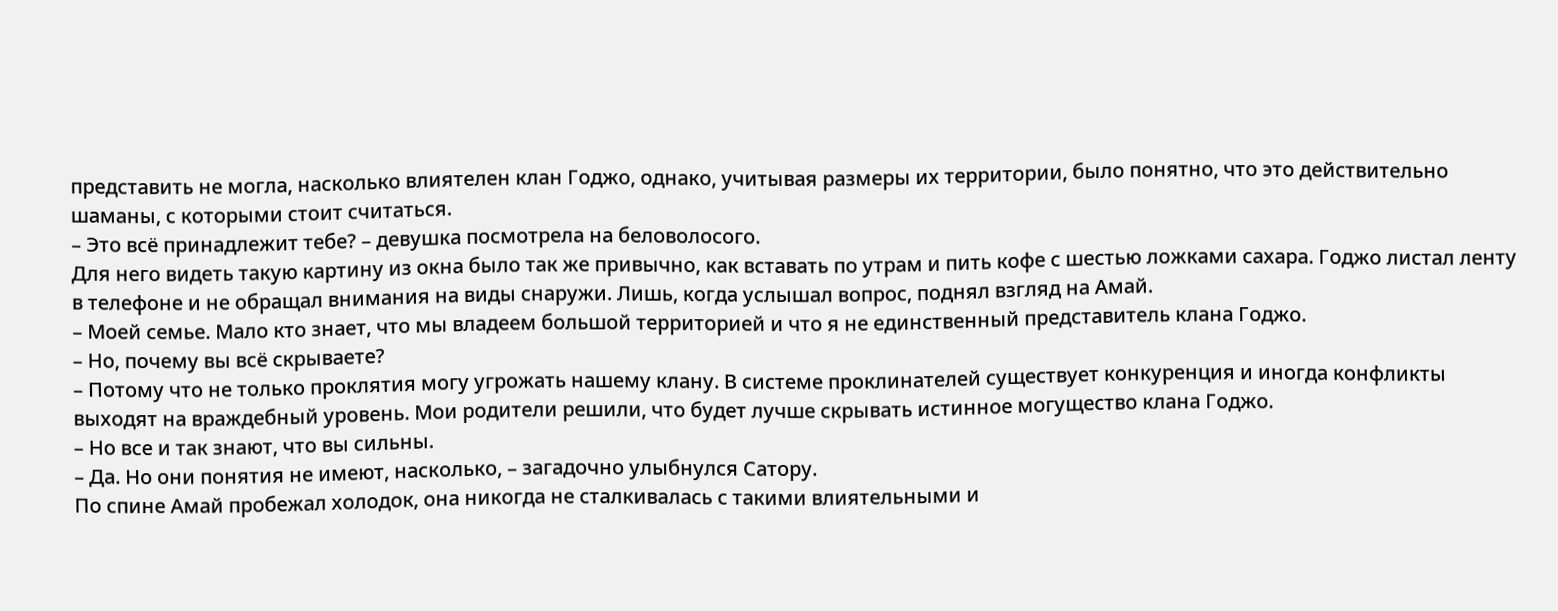представить не могла, насколько влиятелен клан Годжо, однако, учитывая размеры их территории, было понятно, что это действительно шаманы, с которыми стоит считаться.
– Это всё принадлежит тебе? – девушка посмотрела на беловолосого.
Для него видеть такую картину из окна было так же привычно, как вставать по утрам и пить кофе с шестью ложками сахара. Годжо листал ленту в телефоне и не обращал внимания на виды снаружи. Лишь, когда услышал вопрос, поднял взгляд на Амай.
– Моей семье. Мало кто знает, что мы владеем большой территорией и что я не единственный представитель клана Годжо.
– Но, почему вы всё скрываете?
– Потому что не только проклятия могу угрожать нашему клану. В системе проклинателей существует конкуренция и иногда конфликты выходят на враждебный уровень. Мои родители решили, что будет лучше скрывать истинное могущество клана Годжо.
– Но все и так знают, что вы сильны.
– Да. Но они понятия не имеют, насколько, – загадочно улыбнулся Сатору.
По спине Амай пробежал холодок, она никогда не сталкивалась с такими влиятельными и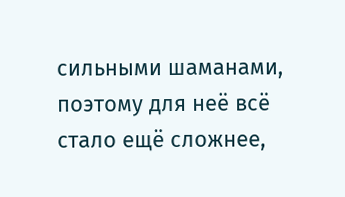сильными шаманами, поэтому для неё всё стало ещё сложнее,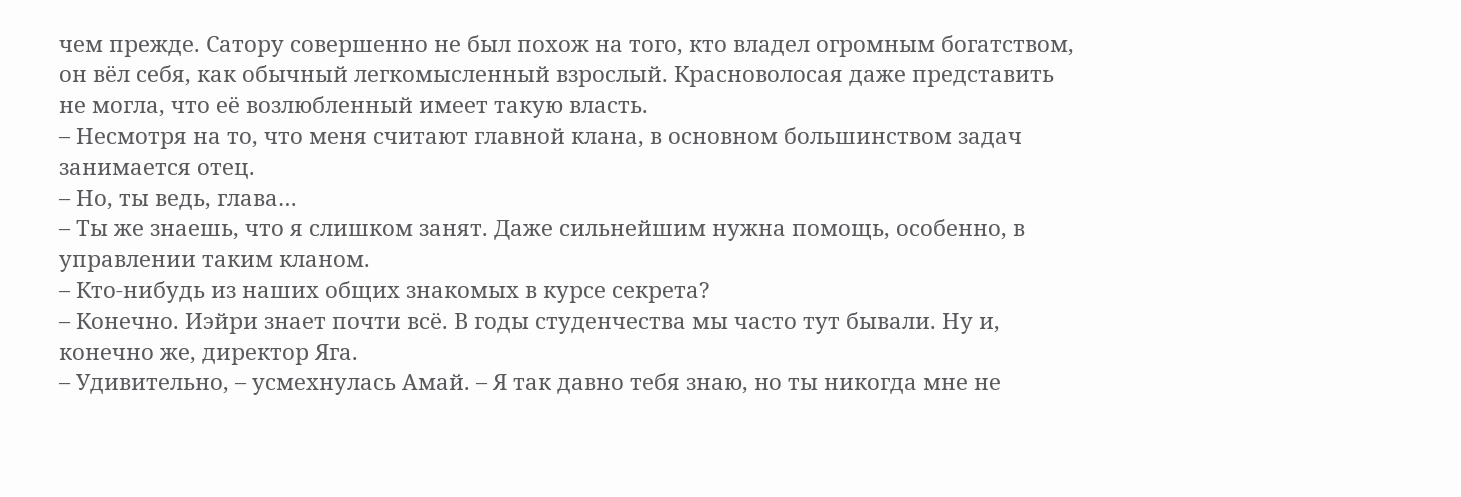чем прежде. Сатору совершенно не был похож на того, кто владел огромным богатством, он вёл себя, как обычный легкомысленный взрослый. Красноволосая даже представить не могла, что её возлюбленный имеет такую власть.
– Несмотря на то, что меня считают главной клана, в основном большинством задач занимается отец.
– Но, ты ведь, глава…
– Ты же знаешь, что я слишком занят. Даже сильнейшим нужна помощь, особенно, в управлении таким кланом.
– Кто-нибудь из наших общих знакомых в курсе секрета?
– Конечно. Иэйри знает почти всё. В годы студенчества мы часто тут бывали. Ну и, конечно же, директор Яга.
– Удивительно, – усмехнулась Амай. – Я так давно тебя знаю, но ты никогда мне не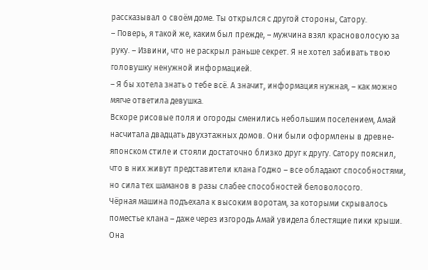рассказывал о своём доме. Ты открылся с другой стороны, Сатору.
– Поверь, я такой же, каким был прежде, – мужчина взял красноволосую за руку. – Извини, что не раскрыл раньше секрет. Я не хотел забивать твою головушку ненужной информацией.
– Я бы хотела знать о тебе всё. А значит, информация нужная, – как можно мягче ответила девушка.
Вскоре рисовые поля и огороды сменились небольшим поселением, Амай насчитала двадцать двухэтажных домов. Они были оформлены в древне-японском стиле и стояли достаточно близко друг к другу. Сатору пояснил, что в них живут представители клана Годжо – все обладают способностями, но сила тех шаманов в разы слабее способностей беловолосого.
Чёрная машина подъехала к высоким воротам, за которыми скрывалось поместье клана – даже через изгородь Амай увидела блестящие пики крыши. Она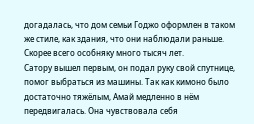догадалась, что дом семьи Годжо оформлен в таком же стиле, как здания, что они наблюдали раньше. Скорее всего особняку много тысяч лет.
Сатору вышел первым, он подал руку свой спутнице, помог выбраться из машины. Так как кимоно было достаточно тяжёлым, Амай медленно в нём передвигалась. Она чувствовала себя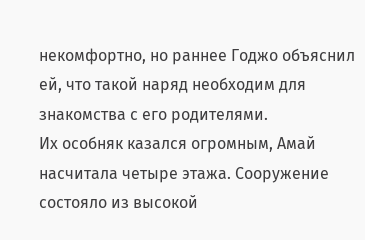некомфортно, но раннее Годжо объяснил ей, что такой наряд необходим для знакомства с его родителями.
Их особняк казался огромным, Амай насчитала четыре этажа. Сооружение состояло из высокой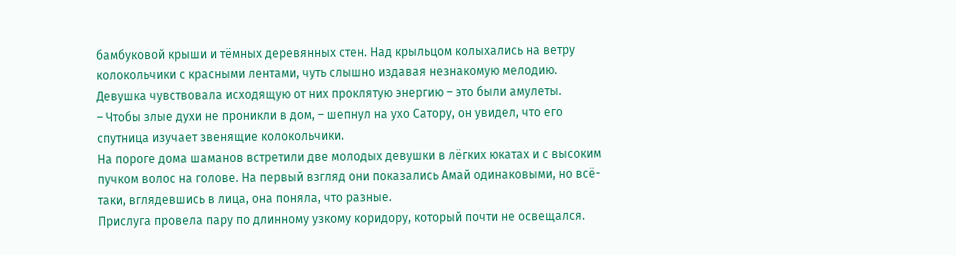бамбуковой крыши и тёмных деревянных стен. Над крыльцом колыхались на ветру колокольчики с красными лентами, чуть слышно издавая незнакомую мелодию. Девушка чувствовала исходящую от них проклятую энергию – это были амулеты.
– Чтобы злые духи не проникли в дом, – шепнул на ухо Сатору, он увидел, что его спутница изучает звенящие колокольчики.
На пороге дома шаманов встретили две молодых девушки в лёгких юкатах и с высоким пучком волос на голове. На первый взгляд они показались Амай одинаковыми, но всё-таки, вглядевшись в лица, она поняла, что разные.
Прислуга провела пару по длинному узкому коридору, который почти не освещался.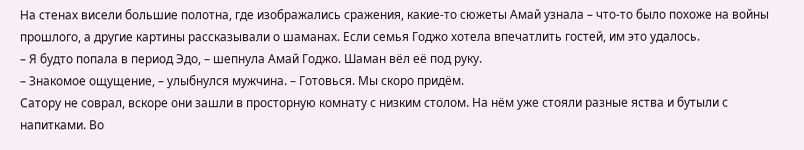На стенах висели большие полотна, где изображались сражения, какие-то сюжеты Амай узнала – что-то было похоже на войны прошлого, а другие картины рассказывали о шаманах. Если семья Годжо хотела впечатлить гостей, им это удалось.
– Я будто попала в период Эдо, – шепнула Амай Годжо. Шаман вёл её под руку.
– Знакомое ощущение, – улыбнулся мужчина. – Готовься. Мы скоро придём.
Сатору не соврал, вскоре они зашли в просторную комнату с низким столом. На нём уже стояли разные яства и бутыли с напитками. Во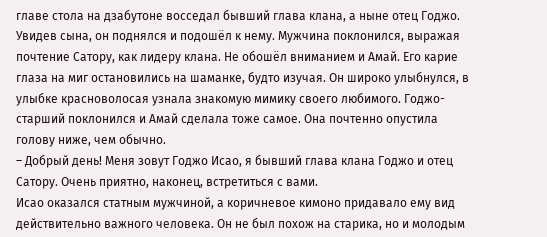главе стола на дзабутоне восседал бывший глава клана, а ныне отец Годжо. Увидев сына, он поднялся и подошёл к нему. Мужчина поклонился, выражая почтение Сатору, как лидеру клана. Не обошёл вниманием и Амай. Его карие глаза на миг остановились на шаманке, будто изучая. Он широко улыбнулся, в улыбке красноволосая узнала знакомую мимику своего любимого. Годжо-старший поклонился и Амай сделала тоже самое. Она почтенно опустила голову ниже, чем обычно.
– Добрый день! Меня зовут Годжо Исао, я бывший глава клана Годжо и отец Сатору. Очень приятно, наконец, встретиться с вами.
Исао оказался статным мужчиной, а коричневое кимоно придавало ему вид действительно важного человека. Он не был похож на старика, но и молодым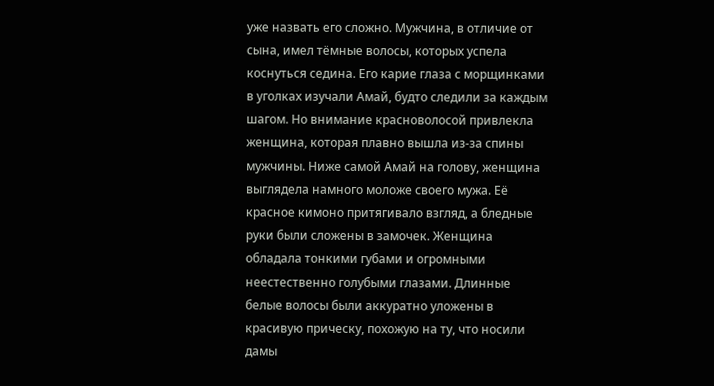уже назвать его сложно. Мужчина, в отличие от сына, имел тёмные волосы, которых успела коснуться седина. Его карие глаза с морщинками в уголках изучали Амай, будто следили за каждым шагом. Но внимание красноволосой привлекла женщина, которая плавно вышла из-за спины мужчины. Ниже самой Амай на голову, женщина выглядела намного моложе своего мужа. Её красное кимоно притягивало взгляд, а бледные руки были сложены в замочек. Женщина обладала тонкими губами и огромными неестественно голубыми глазами. Длинные белые волосы были аккуратно уложены в красивую прическу, похожую на ту, что носили дамы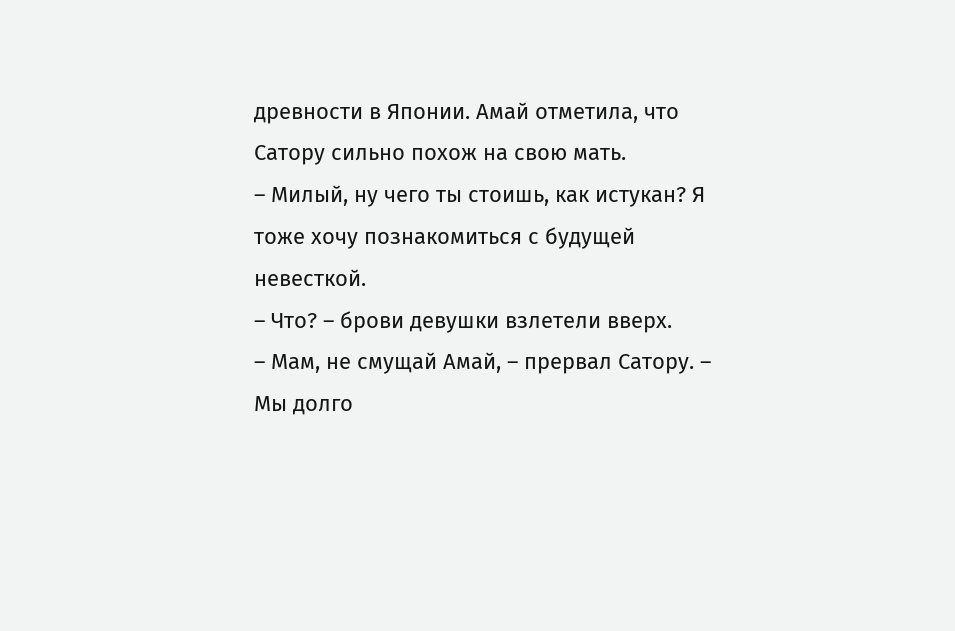древности в Японии. Амай отметила, что Сатору сильно похож на свою мать.
– Милый, ну чего ты стоишь, как истукан? Я тоже хочу познакомиться с будущей невесткой.
– Что? – брови девушки взлетели вверх.
– Мам, не смущай Амай, – прервал Сатору. – Мы долго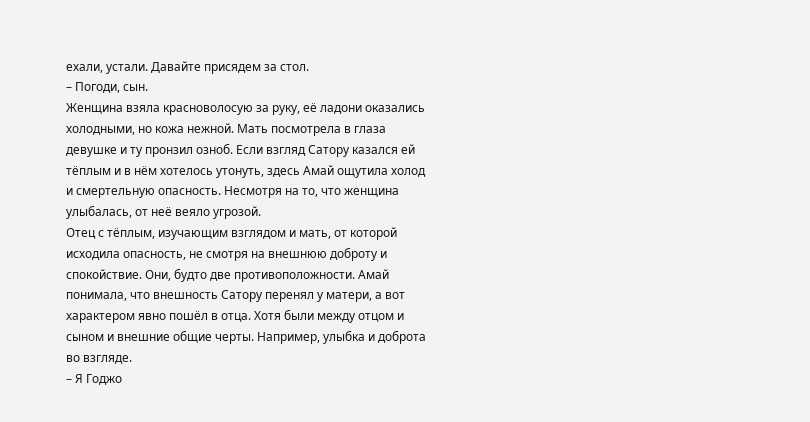ехали, устали. Давайте присядем за стол.
– Погоди, сын.
Женщина взяла красноволосую за руку, её ладони оказались холодными, но кожа нежной. Мать посмотрела в глаза девушке и ту пронзил озноб. Если взгляд Сатору казался ей тёплым и в нём хотелось утонуть, здесь Амай ощутила холод и смертельную опасность. Несмотря на то, что женщина улыбалась, от неё веяло угрозой.
Отец с тёплым, изучающим взглядом и мать, от которой исходила опасность, не смотря на внешнюю доброту и спокойствие. Они, будто две противоположности. Амай понимала, что внешность Сатору перенял у матери, а вот характером явно пошёл в отца. Хотя были между отцом и сыном и внешние общие черты. Например, улыбка и доброта во взгляде.
– Я Годжо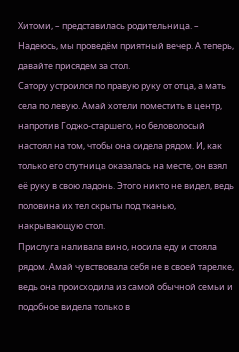Хитоми, – представилась родительница. – Надеюсь, мы проведём приятный вечер. А теперь, давайте присядем за стол.
Сатору устроился по правую руку от отца, а мать села по левую. Амай хотели поместить в центр, напротив Годжо-старшего, но беловолосый настоял на том, чтобы она сидела рядом. И, как только его спутница оказалась на месте, он взял её руку в свою ладонь. Этого никто не видел, ведь половина их тел скрыты под тканью, накрывающую стол.
Прислуга наливала вино, носила еду и стояла рядом. Амай чувствовала себя не в своей тарелке, ведь она происходила из самой обычной семьи и подобное видела только в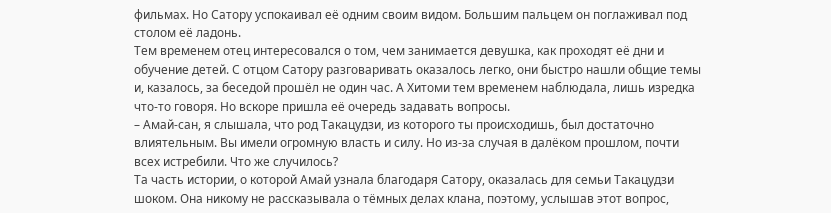фильмах. Но Сатору успокаивал её одним своим видом. Большим пальцем он поглаживал под столом её ладонь.
Тем временем отец интересовался о том, чем занимается девушка, как проходят её дни и обучение детей. С отцом Сатору разговаривать оказалось легко, они быстро нашли общие темы и, казалось, за беседой прошёл не один час. А Хитоми тем временем наблюдала, лишь изредка что-то говоря. Но вскоре пришла её очередь задавать вопросы.
– Амай-сан, я слышала, что род Такацудзи, из которого ты происходишь, был достаточно влиятельным. Вы имели огромную власть и силу. Но из-за случая в далёком прошлом, почти всех истребили. Что же случилось?
Та часть истории, о которой Амай узнала благодаря Сатору, оказалась для семьи Такацудзи шоком. Она никому не рассказывала о тёмных делах клана, поэтому, услышав этот вопрос,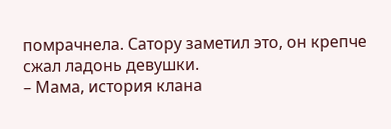помрачнела. Сатору заметил это, он крепче сжал ладонь девушки.
– Мама, история клана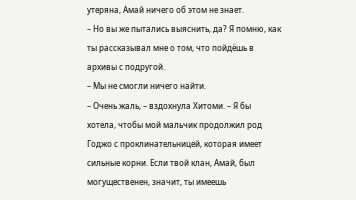утеряна, Амай ничего об этом не знает.
– Но вы же пытались выяснить, да? Я помню, как ты рассказывал мне о том, что пойдёшь в архивы с подругой.
– Мы не смогли ничего найти.
– Очень жаль, – вздохнула Хитоми. – Я бы хотела, чтобы мой мальчик продолжил род Годжо с проклинательницей, которая имеет сильные корни. Если твой клан, Амай, был могущественен, значит, ты имеешь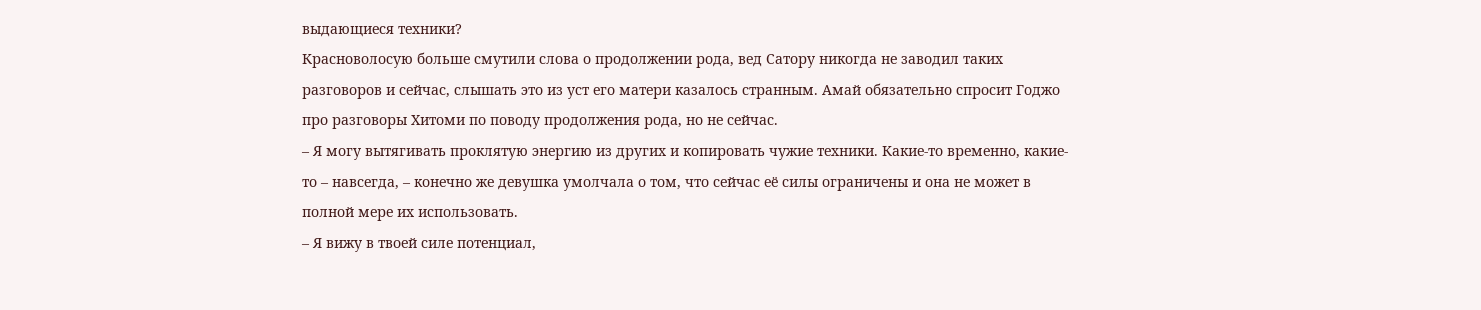выдающиеся техники?
Красноволосую больше смутили слова о продолжении рода, вед Сатору никогда не заводил таких разговоров и сейчас, слышать это из уст его матери казалось странным. Амай обязательно спросит Годжо про разговоры Хитоми по поводу продолжения рода, но не сейчас.
– Я могу вытягивать проклятую энергию из других и копировать чужие техники. Какие-то временно, какие-то – навсегда, – конечно же девушка умолчала о том, что сейчас её силы ограничены и она не может в полной мере их использовать.
– Я вижу в твоей силе потенциал,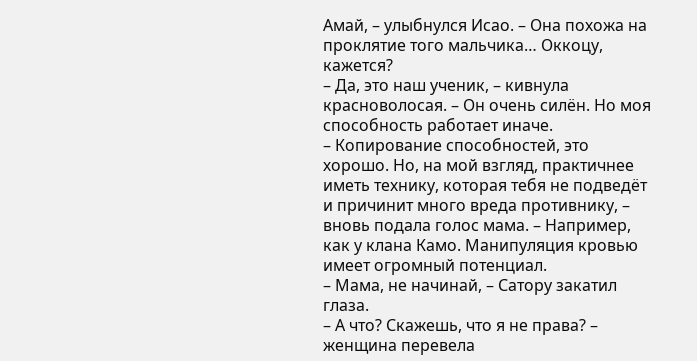Амай, – улыбнулся Исао. – Она похожа на проклятие того мальчика… Оккоцу, кажется?
– Да, это наш ученик, – кивнула красноволосая. – Он очень силён. Но моя способность работает иначе.
– Копирование способностей, это хорошо. Но, на мой взгляд, практичнее иметь технику, которая тебя не подведёт и причинит много вреда противнику, – вновь подала голос мама. – Например, как у клана Камо. Манипуляция кровью имеет огромный потенциал.
– Мама, не начинай, – Сатору закатил глаза.
– А что? Скажешь, что я не права? – женщина перевела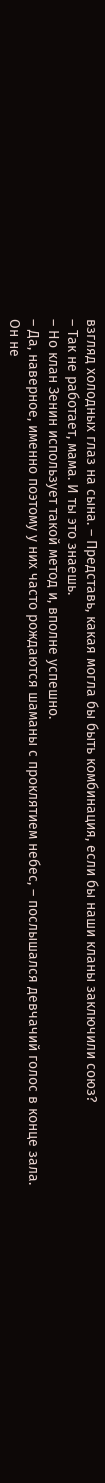взгляд холодных глаз на сына. – Представь, какая могла бы быть комбинация, если бы наши кланы заключили союз?
– Так не работает, мама. И ты это знаешь.
– Но клан Зенин использует такой метод и, вполне успешно.
– Да, наверное, именно поэтому у них часто рождаются шаманы с проклятием небес, – послышался девчачий голос в конце зала.
Он не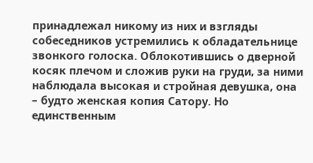принадлежал никому из них и взгляды собеседников устремились к обладательнице звонкого голоска. Облокотившись о дверной косяк плечом и сложив руки на груди, за ними наблюдала высокая и стройная девушка, она – будто женская копия Сатору. Но единственным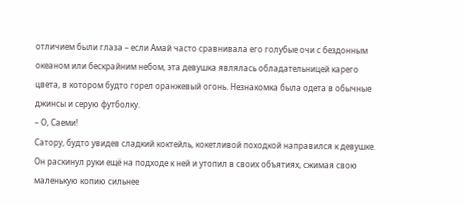отличием были глаза – если Амай часто сравнивала его голубые очи с бездонным океаном или бескрайним небом, эта девушка являлась обладательницей карего цвета, в котором будто горел оранжевый огонь. Незнакомка была одета в обычные джинсы и серую футболку.
– О, Саеми!
Сатору, будто увидев сладкий коктейль, кокетливой походкой направился к девушке. Он раскинул руки ещё на подходе к ней и утопил в своих объятиях, сжимая свою маленькую копию сильнее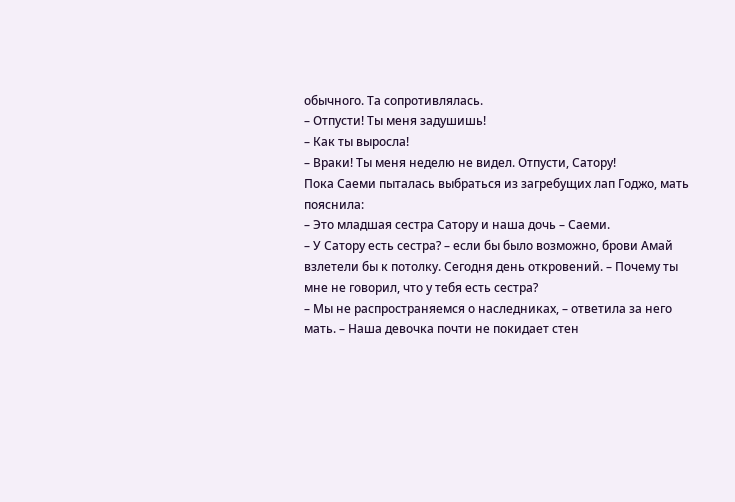обычного. Та сопротивлялась.
– Отпусти! Ты меня задушишь!
– Как ты выросла!
– Враки! Ты меня неделю не видел. Отпусти, Сатору!
Пока Саеми пыталась выбраться из загребущих лап Годжо, мать пояснила:
– Это младшая сестра Сатору и наша дочь – Саеми.
– У Сатору есть сестра? – если бы было возможно, брови Амай взлетели бы к потолку. Сегодня день откровений. – Почему ты мне не говорил, что у тебя есть сестра?
– Мы не распространяемся о наследниках, – ответила за него мать. – Наша девочка почти не покидает стен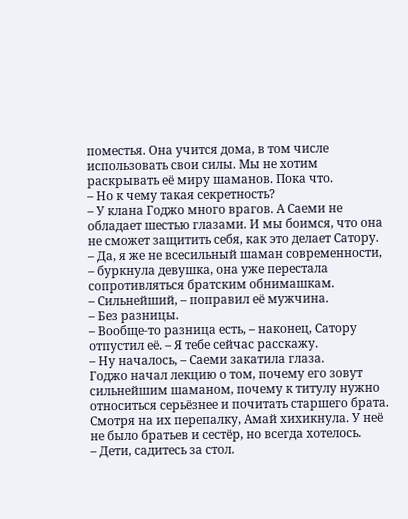поместья. Она учится дома, в том числе использовать свои силы. Мы не хотим раскрывать её миру шаманов. Пока что.
– Но к чему такая секретность?
– У клана Годжо много врагов. А Саеми не обладает шестью глазами. И мы боимся, что она не сможет защитить себя, как это делает Сатору.
– Да, я же не всесильный шаман современности, – буркнула девушка, она уже перестала сопротивляться братским обнимашкам.
– Сильнейший, – поправил её мужчина.
– Без разницы.
– Вообще-то разница есть, – наконец, Сатору отпустил её. – Я тебе сейчас расскажу.
– Ну началось, – Саеми закатила глаза.
Годжо начал лекцию о том, почему его зовут сильнейшим шаманом, почему к титулу нужно относиться серьёзнее и почитать старшего брата. Смотря на их перепалку, Амай хихикнула. У неё не было братьев и сестёр, но всегда хотелось.
– Дети, садитесь за стол.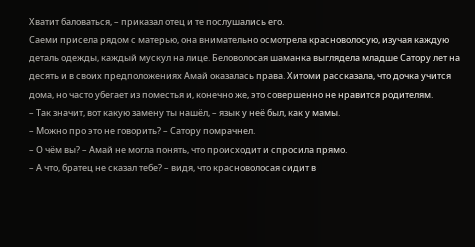Хватит баловаться, – приказал отец и те послушались его.
Саеми присела рядом с матерью, она внимательно осмотрела красноволосую, изучая каждую деталь одежды, каждый мускул на лице. Беловолосая шаманка выглядела младше Сатору лет на десять и в своих предположениях Амай оказалась права. Хитоми рассказала, что дочка учится дома, но часто убегает из поместья и, конечно же, это совершенно не нравится родителям.
– Так значит, вот какую замену ты нашёл, – язык у неё был, как у мамы.
– Можно про это не говорить? – Сатору помрачнел.
– О чём вы? – Амай не могла понять, что происходит и спросила прямо.
– А что, братец не сказал тебе? – видя, что красноволосая сидит в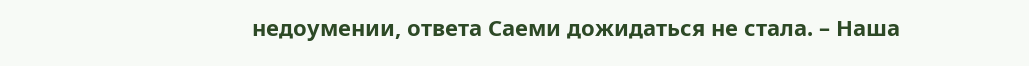недоумении, ответа Саеми дожидаться не стала. – Наша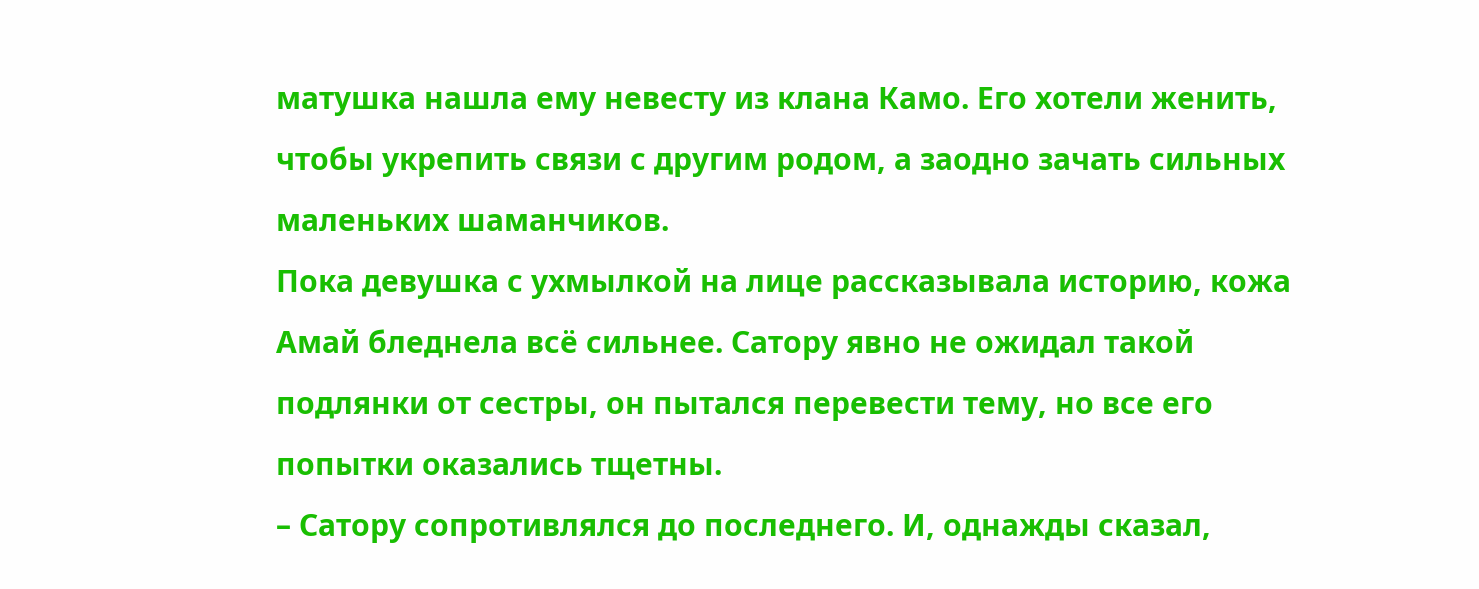матушка нашла ему невесту из клана Камо. Его хотели женить, чтобы укрепить связи с другим родом, а заодно зачать сильных маленьких шаманчиков.
Пока девушка с ухмылкой на лице рассказывала историю, кожа Амай бледнела всё сильнее. Сатору явно не ожидал такой подлянки от сестры, он пытался перевести тему, но все его попытки оказались тщетны.
– Сатору сопротивлялся до последнего. И, однажды сказал,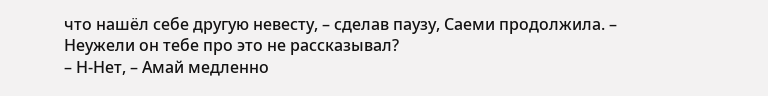что нашёл себе другую невесту, – сделав паузу, Саеми продолжила. – Неужели он тебе про это не рассказывал?
– Н-Нет, – Амай медленно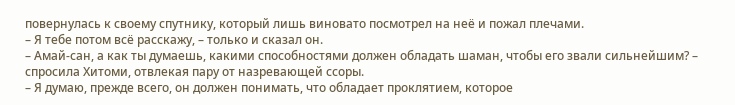повернулась к своему спутнику, который лишь виновато посмотрел на неё и пожал плечами.
– Я тебе потом всё расскажу, – только и сказал он.
– Амай-сан, а как ты думаешь, какими способностями должен обладать шаман, чтобы его звали сильнейшим? – спросила Хитоми, отвлекая пару от назревающей ссоры.
– Я думаю, прежде всего, он должен понимать, что обладает проклятием, которое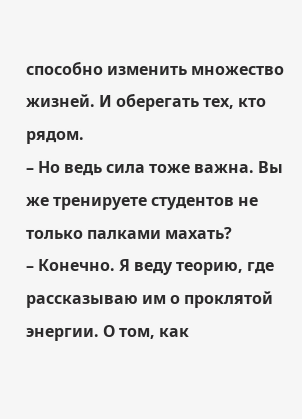способно изменить множество жизней. И оберегать тех, кто рядом.
– Но ведь сила тоже важна. Вы же тренируете студентов не только палками махать?
– Конечно. Я веду теорию, где рассказываю им о проклятой энергии. О том, как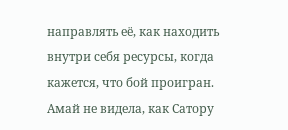направлять её, как находить внутри себя ресурсы, когда кажется, что бой проигран.
Амай не видела, как Сатору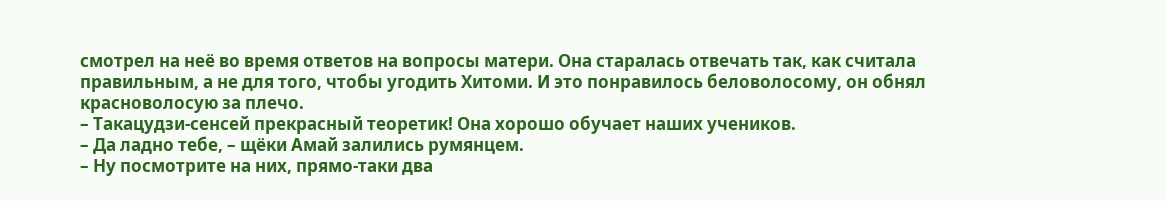смотрел на неё во время ответов на вопросы матери. Она старалась отвечать так, как считала правильным, а не для того, чтобы угодить Хитоми. И это понравилось беловолосому, он обнял красноволосую за плечо.
– Такацудзи-сенсей прекрасный теоретик! Она хорошо обучает наших учеников.
– Да ладно тебе, – щёки Амай залились румянцем.
– Ну посмотрите на них, прямо-таки два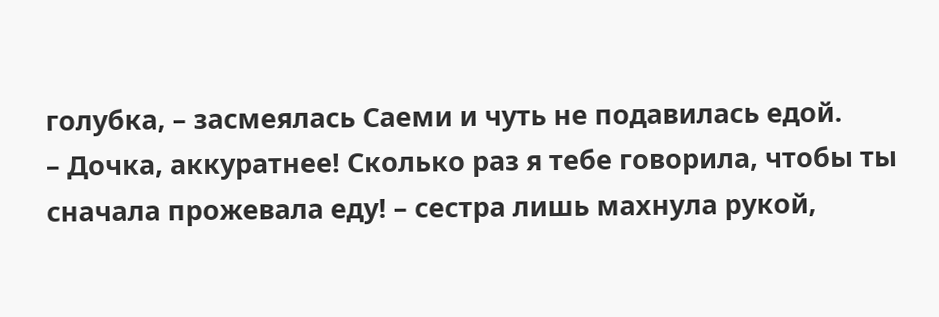голубка, – засмеялась Саеми и чуть не подавилась едой.
– Дочка, аккуратнее! Сколько раз я тебе говорила, чтобы ты сначала прожевала еду! – сестра лишь махнула рукой,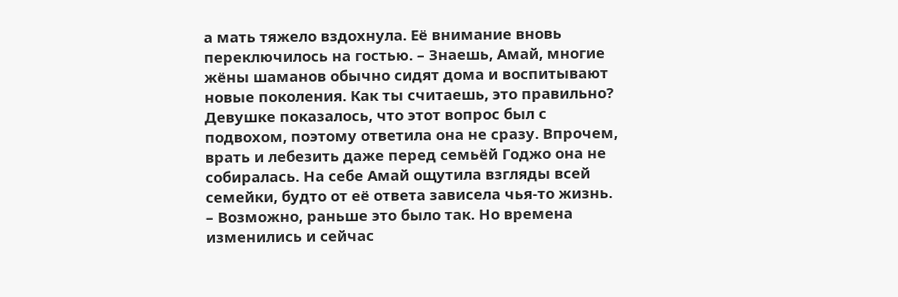а мать тяжело вздохнула. Её внимание вновь переключилось на гостью. – Знаешь, Амай, многие жёны шаманов обычно сидят дома и воспитывают новые поколения. Как ты считаешь, это правильно?
Девушке показалось, что этот вопрос был с подвохом, поэтому ответила она не сразу. Впрочем, врать и лебезить даже перед семьёй Годжо она не собиралась. На себе Амай ощутила взгляды всей семейки, будто от её ответа зависела чья-то жизнь.
– Возможно, раньше это было так. Но времена изменились и сейчас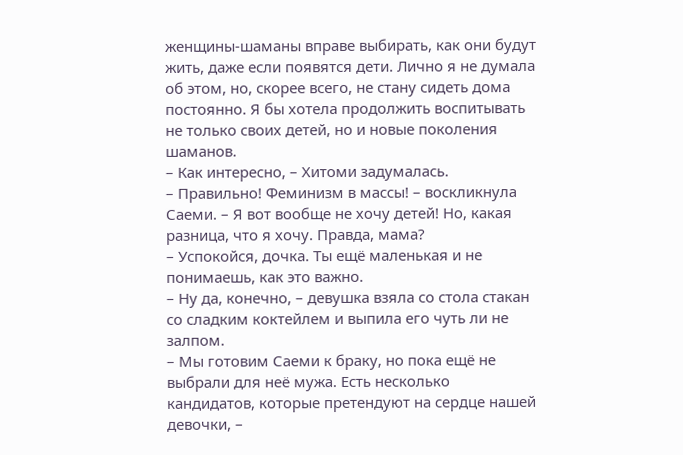женщины-шаманы вправе выбирать, как они будут жить, даже если появятся дети. Лично я не думала об этом, но, скорее всего, не стану сидеть дома постоянно. Я бы хотела продолжить воспитывать не только своих детей, но и новые поколения шаманов.
– Как интересно, – Хитоми задумалась.
– Правильно! Феминизм в массы! – воскликнула Саеми. – Я вот вообще не хочу детей! Но, какая разница, что я хочу. Правда, мама?
– Успокойся, дочка. Ты ещё маленькая и не понимаешь, как это важно.
– Ну да, конечно, – девушка взяла со стола стакан со сладким коктейлем и выпила его чуть ли не залпом.
– Мы готовим Саеми к браку, но пока ещё не выбрали для неё мужа. Есть несколько кандидатов, которые претендуют на сердце нашей девочки, –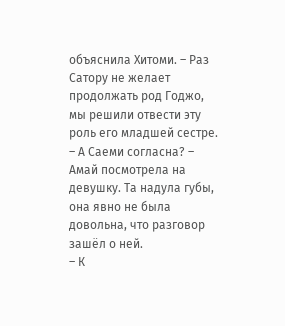объяснила Хитоми. – Раз Сатору не желает продолжать род Годжо, мы решили отвести эту роль его младшей сестре.
– А Саеми согласна? – Амай посмотрела на девушку. Та надула губы, она явно не была довольна, что разговор зашёл о ней.
– К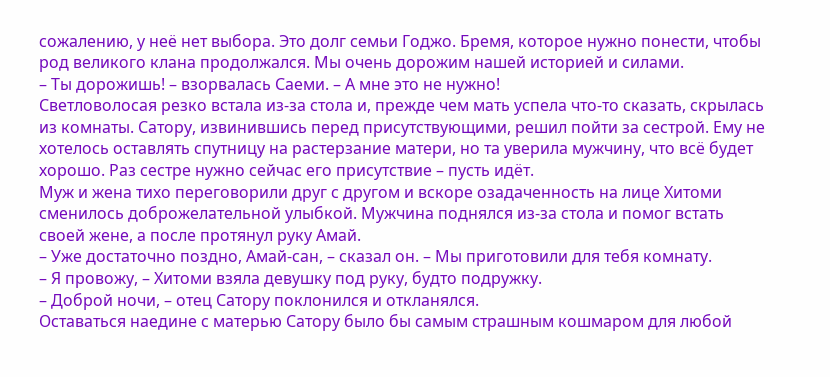сожалению, у неё нет выбора. Это долг семьи Годжо. Бремя, которое нужно понести, чтобы род великого клана продолжался. Мы очень дорожим нашей историей и силами.
– Ты дорожишь! – взорвалась Саеми. – А мне это не нужно!
Светловолосая резко встала из-за стола и, прежде чем мать успела что-то сказать, скрылась из комнаты. Сатору, извинившись перед присутствующими, решил пойти за сестрой. Ему не хотелось оставлять спутницу на растерзание матери, но та уверила мужчину, что всё будет хорошо. Раз сестре нужно сейчас его присутствие – пусть идёт.
Муж и жена тихо переговорили друг с другом и вскоре озадаченность на лице Хитоми сменилось доброжелательной улыбкой. Мужчина поднялся из-за стола и помог встать своей жене, а после протянул руку Амай.
– Уже достаточно поздно, Амай-сан, – сказал он. – Мы приготовили для тебя комнату.
– Я провожу, – Хитоми взяла девушку под руку, будто подружку.
– Доброй ночи, – отец Сатору поклонился и откланялся.
Оставаться наедине с матерью Сатору было бы самым страшным кошмаром для любой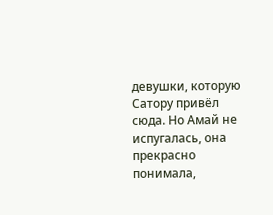девушки, которую Сатору привёл сюда. Но Амай не испугалась, она прекрасно понимала,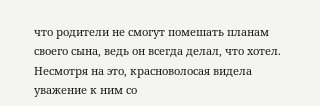что родители не смогут помешать планам своего сына, ведь он всегда делал, что хотел. Несмотря на это, красноволосая видела уважение к ним со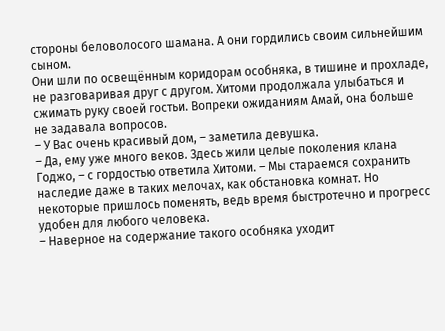стороны беловолосого шамана. А они гордились своим сильнейшим сыном.
Они шли по освещённым коридорам особняка, в тишине и прохладе, не разговаривая друг с другом. Хитоми продолжала улыбаться и сжимать руку своей гостьи. Вопреки ожиданиям Амай, она больше не задавала вопросов.
– У Вас очень красивый дом, – заметила девушка.
– Да, ему уже много веков. Здесь жили целые поколения клана Годжо, – с гордостью ответила Хитоми. – Мы стараемся сохранить наследие даже в таких мелочах, как обстановка комнат. Но некоторые пришлось поменять, ведь время быстротечно и прогресс удобен для любого человека.
– Наверное на содержание такого особняка уходит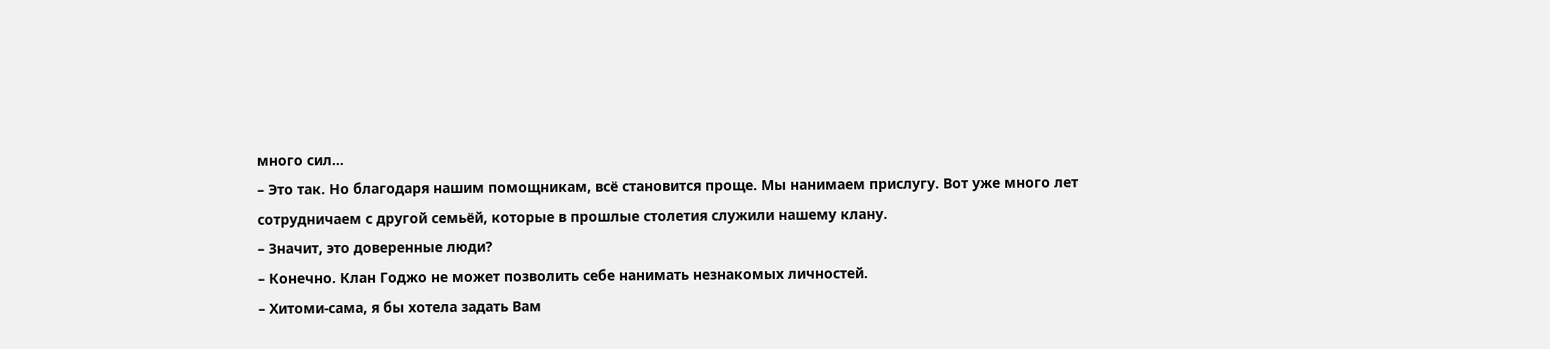много сил…
– Это так. Но благодаря нашим помощникам, всё становится проще. Мы нанимаем прислугу. Вот уже много лет сотрудничаем с другой семьёй, которые в прошлые столетия служили нашему клану.
– Значит, это доверенные люди?
– Конечно. Клан Годжо не может позволить себе нанимать незнакомых личностей.
– Хитоми-сама, я бы хотела задать Вам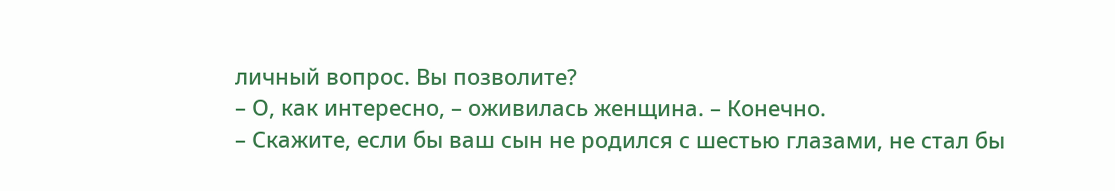личный вопрос. Вы позволите?
– О, как интересно, – оживилась женщина. – Конечно.
– Скажите, если бы ваш сын не родился с шестью глазами, не стал бы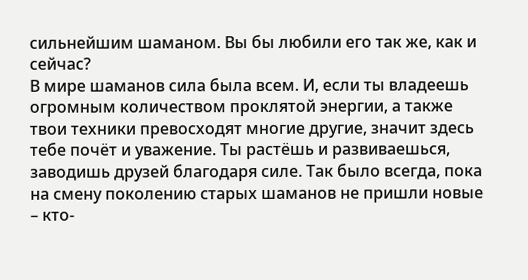сильнейшим шаманом. Вы бы любили его так же, как и сейчас?
В мире шаманов сила была всем. И, если ты владеешь огромным количеством проклятой энергии, а также твои техники превосходят многие другие, значит здесь тебе почёт и уважение. Ты растёшь и развиваешься, заводишь друзей благодаря силе. Так было всегда, пока на смену поколению старых шаманов не пришли новые – кто-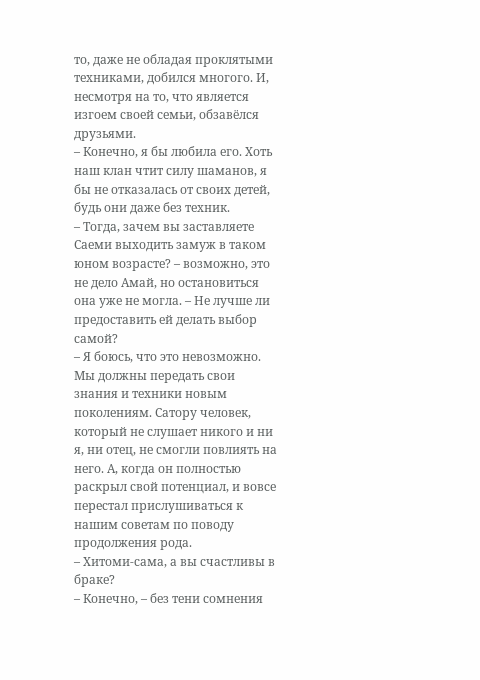то, даже не обладая проклятыми техниками, добился многого. И, несмотря на то, что является изгоем своей семьи, обзавёлся друзьями.
– Конечно, я бы любила его. Хоть наш клан чтит силу шаманов, я бы не отказалась от своих детей, будь они даже без техник.
– Тогда, зачем вы заставляете Саеми выходить замуж в таком юном возрасте? – возможно, это не дело Амай, но остановиться она уже не могла. – Не лучше ли предоставить ей делать выбор самой?
– Я боюсь, что это невозможно. Мы должны передать свои знания и техники новым поколениям. Сатору человек, который не слушает никого и ни я, ни отец, не смогли повлиять на него. А, когда он полностью раскрыл свой потенциал, и вовсе перестал прислушиваться к нашим советам по поводу продолжения рода.
– Хитоми-сама, а вы счастливы в браке?
– Конечно, – без тени сомнения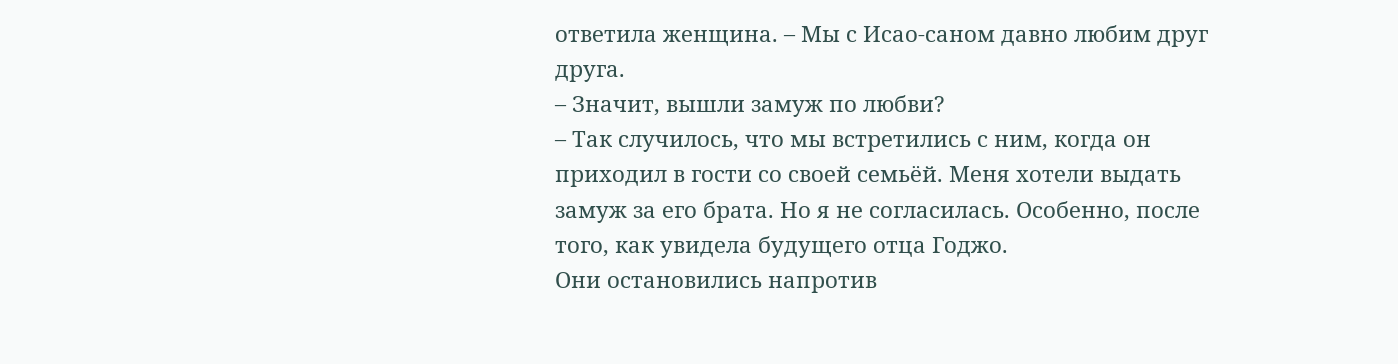ответила женщина. – Мы с Исао-саном давно любим друг друга.
– Значит, вышли замуж по любви?
– Так случилось, что мы встретились с ним, когда он приходил в гости со своей семьёй. Меня хотели выдать замуж за его брата. Но я не согласилась. Особенно, после того, как увидела будущего отца Годжо.
Они остановились напротив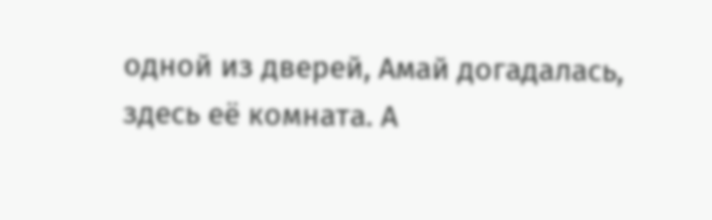одной из дверей, Амай догадалась, здесь её комната. А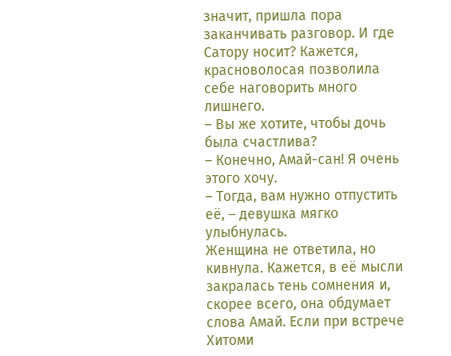значит, пришла пора заканчивать разговор. И где Сатору носит? Кажется, красноволосая позволила себе наговорить много лишнего.
– Вы же хотите, чтобы дочь была счастлива?
– Конечно, Амай-сан! Я очень этого хочу.
– Тогда, вам нужно отпустить её, – девушка мягко улыбнулась.
Женщина не ответила, но кивнула. Кажется, в её мысли закралась тень сомнения и, скорее всего, она обдумает слова Амай. Если при встрече Хитоми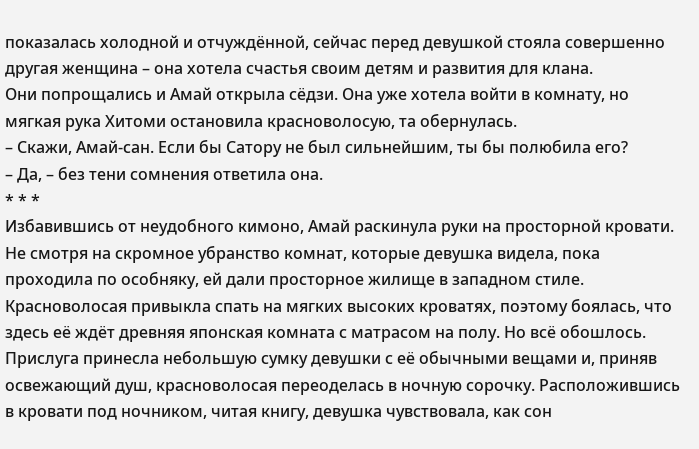показалась холодной и отчуждённой, сейчас перед девушкой стояла совершенно другая женщина – она хотела счастья своим детям и развития для клана.
Они попрощались и Амай открыла сёдзи. Она уже хотела войти в комнату, но мягкая рука Хитоми остановила красноволосую, та обернулась.
– Скажи, Амай-сан. Если бы Сатору не был сильнейшим, ты бы полюбила его?
– Да, – без тени сомнения ответила она.
* * *
Избавившись от неудобного кимоно, Амай раскинула руки на просторной кровати. Не смотря на скромное убранство комнат, которые девушка видела, пока проходила по особняку, ей дали просторное жилище в западном стиле. Красноволосая привыкла спать на мягких высоких кроватях, поэтому боялась, что здесь её ждёт древняя японская комната с матрасом на полу. Но всё обошлось.
Прислуга принесла небольшую сумку девушки с её обычными вещами и, приняв освежающий душ, красноволосая переоделась в ночную сорочку. Расположившись в кровати под ночником, читая книгу, девушка чувствовала, как сон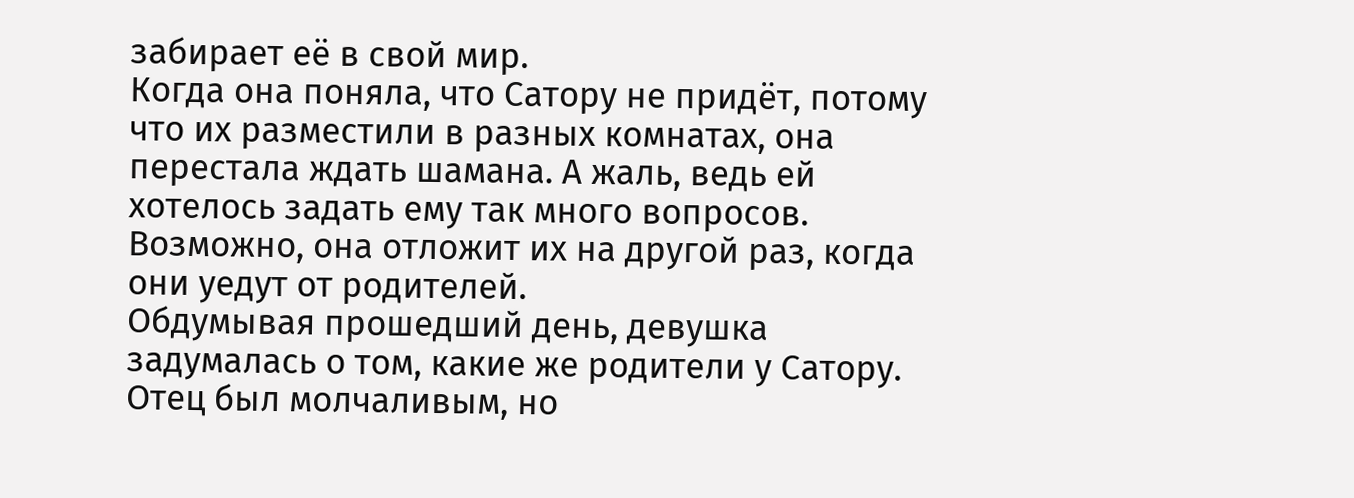забирает её в свой мир.
Когда она поняла, что Сатору не придёт, потому что их разместили в разных комнатах, она перестала ждать шамана. А жаль, ведь ей хотелось задать ему так много вопросов. Возможно, она отложит их на другой раз, когда они уедут от родителей.
Обдумывая прошедший день, девушка задумалась о том, какие же родители у Сатору. Отец был молчаливым, но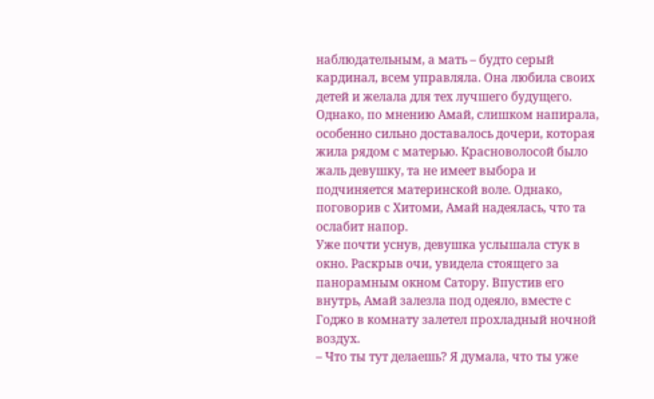наблюдательным, а мать – будто серый кардинал, всем управляла. Она любила своих детей и желала для тех лучшего будущего. Однако, по мнению Амай, слишком напирала, особенно сильно доставалось дочери, которая жила рядом с матерью. Красноволосой было жаль девушку, та не имеет выбора и подчиняется материнской воле. Однако, поговорив с Хитоми, Амай надеялась, что та ослабит напор.
Уже почти уснув, девушка услышала стук в окно. Раскрыв очи, увидела стоящего за панорамным окном Сатору. Впустив его внутрь, Амай залезла под одеяло, вместе с Годжо в комнату залетел прохладный ночной воздух.
– Что ты тут делаешь? Я думала, что ты уже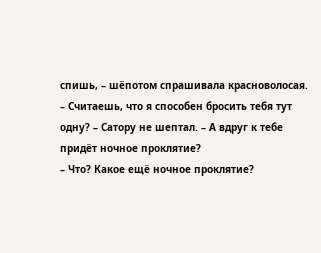спишь, – шёпотом спрашивала красноволосая.
– Считаешь, что я способен бросить тебя тут одну? – Сатору не шептал. – А вдруг к тебе придёт ночное проклятие?
– Что? Какое ещё ночное проклятие?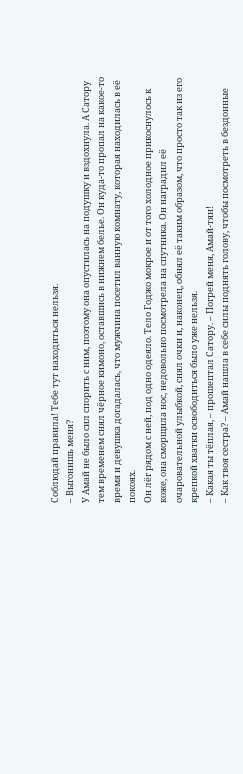Соблюдай правила! Тебе тут находиться нельзя.
– Выгонишь меня?
У Амай не было сил спорить с ним, поэтому она опустилась на подушку и вздохнула. А Сатору тем временем снял чёрное кимоно, оставшись в нижнем белье. Он куда-то пропал на какое-то время и девушка догадалась, что мужчина посетил ванную комнату, которая находилась в её покоях.
Он лёг рядом с ней, под одно одеяло. Тело Годжо мокрое и от того холодное прикоснулось к коже, она сморщила нос, недовольно посмотрела на спутника. Он наградил её очаровательной улыбкой, снял очки и, наконец, обнял её таким образом, что просто так из его крепкой хватки освободиться было уже нельзя.
– Какая ты тёплая, – прошептал Сатору. – Погрей меня, Амай-тян!
– Как твоя сестра? – Амай нашла в себе силы поднять голову, чтобы посмотреть в бездонные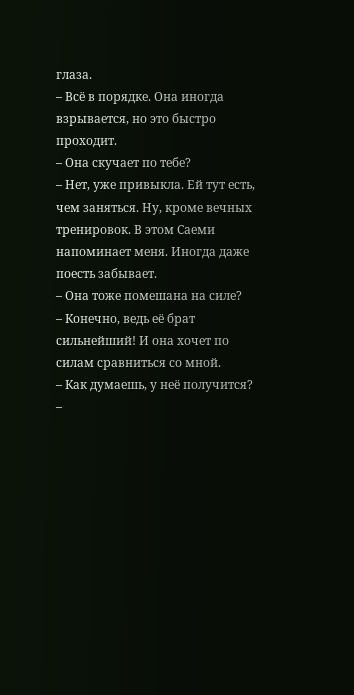глаза.
– Всё в порядке. Она иногда взрывается, но это быстро проходит.
– Она скучает по тебе?
– Нет, уже привыкла. Ей тут есть, чем заняться. Ну, кроме вечных тренировок. В этом Саеми напоминает меня. Иногда даже поесть забывает.
– Она тоже помешана на силе?
– Конечно, ведь её брат сильнейший! И она хочет по силам сравниться со мной.
– Как думаешь, у неё получится?
–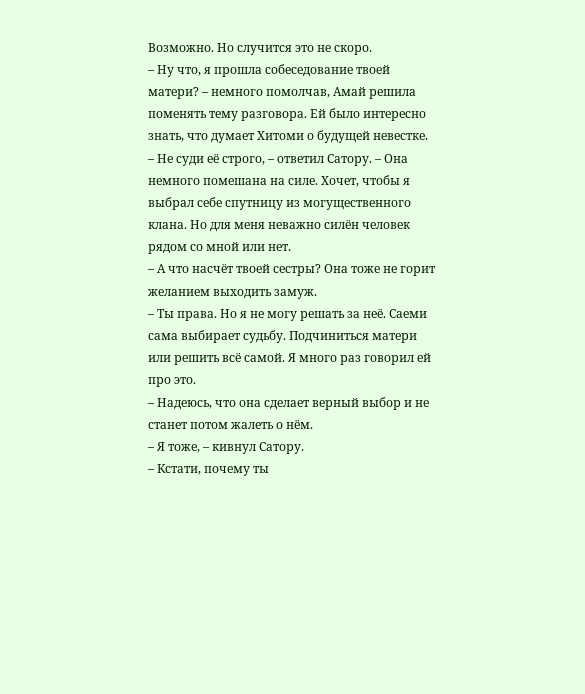Возможно. Но случится это не скоро.
– Ну что, я прошла собеседование твоей матери? – немного помолчав, Амай решила поменять тему разговора. Ей было интересно знать, что думает Хитоми о будущей невестке.
– Не суди её строго, – ответил Сатору. – Она немного помешана на силе. Хочет, чтобы я выбрал себе спутницу из могущественного клана. Но для меня неважно силён человек рядом со мной или нет.
– А что насчёт твоей сестры? Она тоже не горит желанием выходить замуж.
– Ты права. Но я не могу решать за неё. Саеми сама выбирает судьбу. Подчиниться матери или решить всё самой. Я много раз говорил ей про это.
– Надеюсь, что она сделает верный выбор и не станет потом жалеть о нём.
– Я тоже, – кивнул Сатору.
– Кстати, почему ты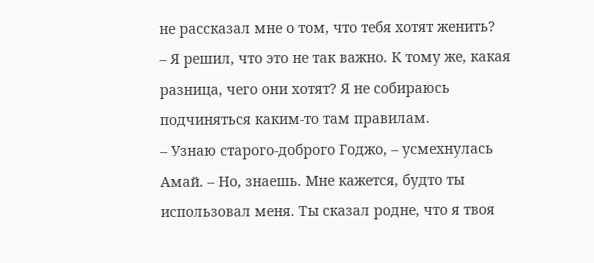не рассказал мне о том, что тебя хотят женить?
– Я решил, что это не так важно. К тому же, какая разница, чего они хотят? Я не собираюсь подчиняться каким-то там правилам.
– Узнаю старого-доброго Годжо, – усмехнулась Амай. – Но, знаешь. Мне кажется, будто ты использовал меня. Ты сказал родне, что я твоя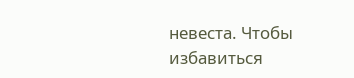невеста. Чтобы избавиться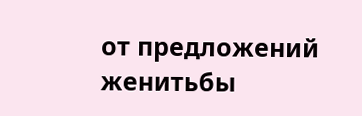от предложений женитьбы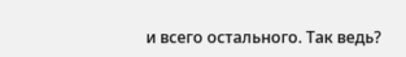и всего остального. Так ведь?